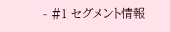- #1 セグメント情報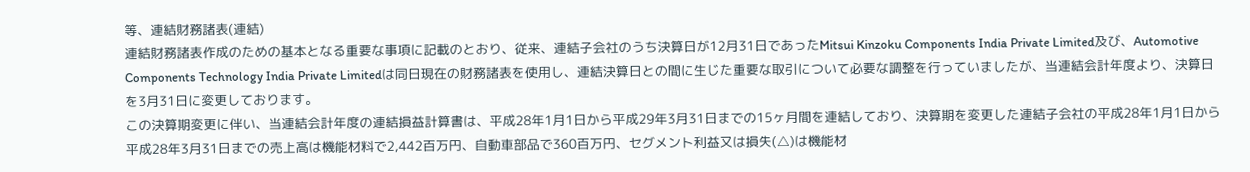等、連結財務諸表(連結)
連結財務諸表作成のための基本となる重要な事項に記載のとおり、従来、連結子会社のうち決算日が12月31日であったMitsui Kinzoku Components India Private Limited及び、Automotive Components Technology India Private Limitedは同日現在の財務諸表を使用し、連結決算日との間に生じた重要な取引について必要な調整を行っていましたが、当連結会計年度より、決算日を3月31日に変更しております。
この決算期変更に伴い、当連結会計年度の連結損益計算書は、平成28年1月1日から平成29年3月31日までの15ヶ月間を連結しており、決算期を変更した連結子会社の平成28年1月1日から平成28年3月31日までの売上高は機能材料で2,442百万円、自動車部品で360百万円、セグメント利益又は損失(△)は機能材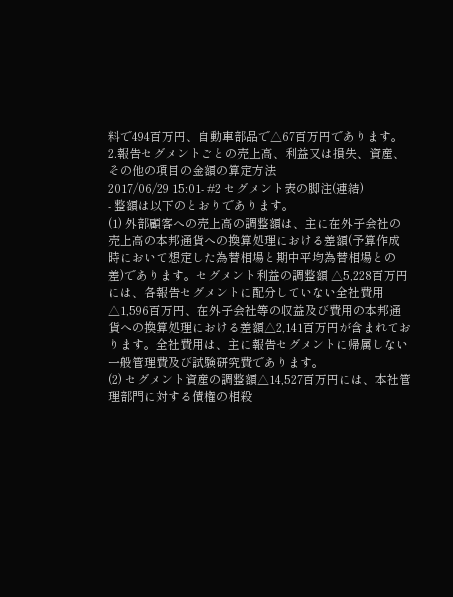料で494百万円、自動車部品で△67百万円であります。
2.報告セグメントごとの売上高、利益又は損失、資産、その他の項目の金額の算定方法
2017/06/29 15:01- #2 セグメント表の脚注(連結)
- 整額は以下のとおりであります。
(1) 外部顧客への売上高の調整額は、主に在外子会社の売上高の本邦通貨への換算処理における差額(予算作成時において想定した為替相場と期中平均為替相場との差)であります。セグメント利益の調整額 △5,228百万円には、各報告セグメントに配分していない全社費用△1,596百万円、在外子会社等の収益及び費用の本邦通貨への換算処理における差額△2,141百万円が含まれております。全社費用は、主に報告セグメントに帰属しない一般管理費及び試験研究費であります。
(2) セグメント資産の調整額△14,527百万円には、本社管理部門に対する債権の相殺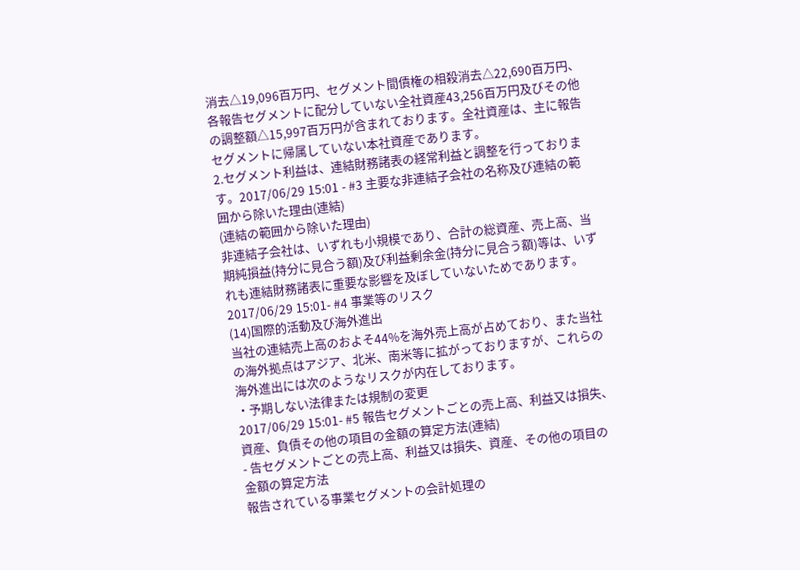消去△19,096百万円、セグメント間債権の相殺消去△22,690百万円、各報告セグメントに配分していない全社資産43,256百万円及びその他の調整額△15,997百万円が含まれております。全社資産は、主に報告セグメントに帰属していない本社資産であります。
2.セグメント利益は、連結財務諸表の経常利益と調整を行っております。2017/06/29 15:01 - #3 主要な非連結子会社の名称及び連結の範囲から除いた理由(連結)
(連結の範囲から除いた理由)
非連結子会社は、いずれも小規模であり、合計の総資産、売上高、当期純損益(持分に見合う額)及び利益剰余金(持分に見合う額)等は、いずれも連結財務諸表に重要な影響を及ぼしていないためであります。
2017/06/29 15:01- #4 事業等のリスク
(14)国際的活動及び海外進出
当社の連結売上高のおよそ44%を海外売上高が占めており、また当社の海外拠点はアジア、北米、南米等に拡がっておりますが、これらの海外進出には次のようなリスクが内在しております。
・予期しない法律または規制の変更
2017/06/29 15:01- #5 報告セグメントごとの売上高、利益又は損失、資産、負債その他の項目の金額の算定方法(連結)
- 告セグメントごとの売上高、利益又は損失、資産、その他の項目の金額の算定方法
報告されている事業セグメントの会計処理の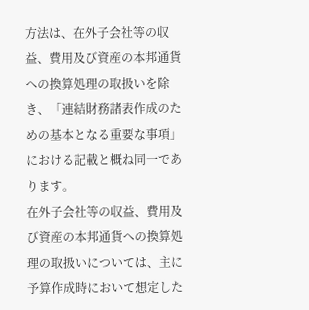方法は、在外子会社等の収益、費用及び資産の本邦通貨への換算処理の取扱いを除き、「連結財務諸表作成のための基本となる重要な事項」における記載と概ね同一であります。
在外子会社等の収益、費用及び資産の本邦通貨への換算処理の取扱いについては、主に予算作成時において想定した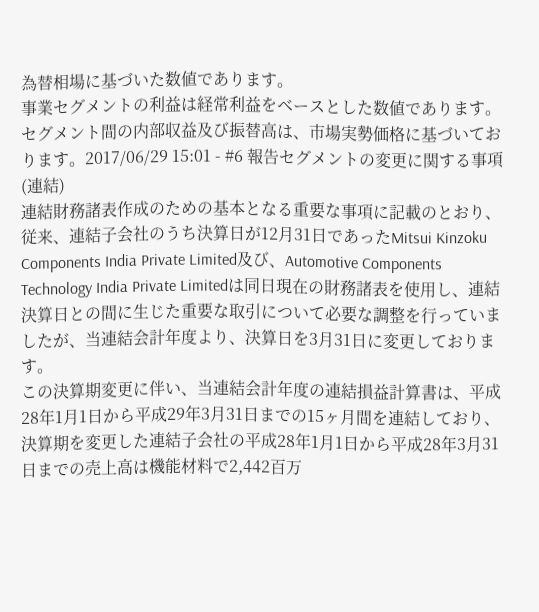為替相場に基づいた数値であります。
事業セグメントの利益は経常利益をベースとした数値であります。
セグメント間の内部収益及び振替高は、市場実勢価格に基づいております。2017/06/29 15:01 - #6 報告セグメントの変更に関する事項(連結)
連結財務諸表作成のための基本となる重要な事項に記載のとおり、従来、連結子会社のうち決算日が12月31日であったMitsui Kinzoku Components India Private Limited及び、Automotive Components Technology India Private Limitedは同日現在の財務諸表を使用し、連結決算日との間に生じた重要な取引について必要な調整を行っていましたが、当連結会計年度より、決算日を3月31日に変更しております。
この決算期変更に伴い、当連結会計年度の連結損益計算書は、平成28年1月1日から平成29年3月31日までの15ヶ月間を連結しており、決算期を変更した連結子会社の平成28年1月1日から平成28年3月31日までの売上高は機能材料で2,442百万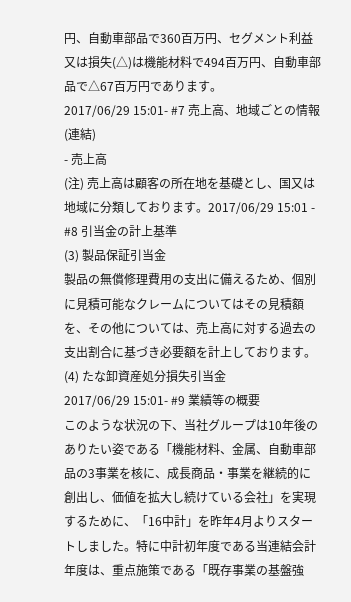円、自動車部品で360百万円、セグメント利益又は損失(△)は機能材料で494百万円、自動車部品で△67百万円であります。
2017/06/29 15:01- #7 売上高、地域ごとの情報(連結)
- 売上高
(注) 売上高は顧客の所在地を基礎とし、国又は地域に分類しております。2017/06/29 15:01 - #8 引当金の計上基準
(3) 製品保証引当金
製品の無償修理費用の支出に備えるため、個別に見積可能なクレームについてはその見積額を、その他については、売上高に対する過去の支出割合に基づき必要額を計上しております。
(4) たな卸資産処分損失引当金
2017/06/29 15:01- #9 業績等の概要
このような状況の下、当社グループは10年後のありたい姿である「機能材料、金属、自動車部品の3事業を核に、成長商品・事業を継続的に創出し、価値を拡大し続けている会社」を実現するために、「16中計」を昨年4月よりスタートしました。特に中計初年度である当連結会計年度は、重点施策である「既存事業の基盤強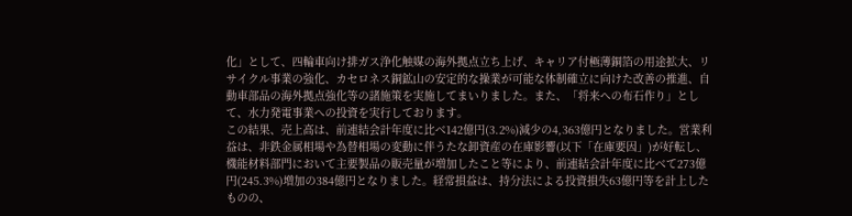化」として、四輪車向け排ガス浄化触媒の海外拠点立ち上げ、キャリア付極薄銅箔の用途拡大、リサイクル事業の強化、カセロネス銅鉱山の安定的な操業が可能な体制確立に向けた改善の推進、自動車部品の海外拠点強化等の諸施策を実施してまいりました。また、「将来への布石作り」として、水力発電事業への投資を実行しております。
この結果、売上高は、前連結会計年度に比べ142億円(3.2%)減少の4,363億円となりました。営業利益は、非鉄金属相場や為替相場の変動に伴うたな卸資産の在庫影響(以下「在庫要因」)が好転し、機能材料部門において主要製品の販売量が増加したこと等により、前連結会計年度に比べて273億円(245.3%)増加の384億円となりました。経常損益は、持分法による投資損失63億円等を計上したものの、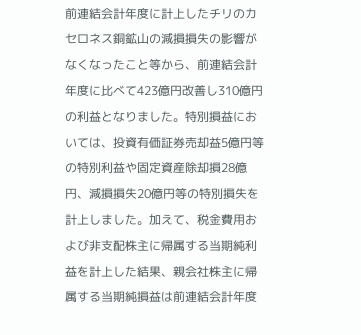前連結会計年度に計上したチリのカセロネス銅鉱山の減損損失の影響がなくなったこと等から、前連結会計年度に比べて423億円改善し310億円の利益となりました。特別損益においては、投資有価証券売却益5億円等の特別利益や固定資産除却損28億円、減損損失20億円等の特別損失を計上しました。加えて、税金費用および非支配株主に帰属する当期純利益を計上した結果、親会社株主に帰属する当期純損益は前連結会計年度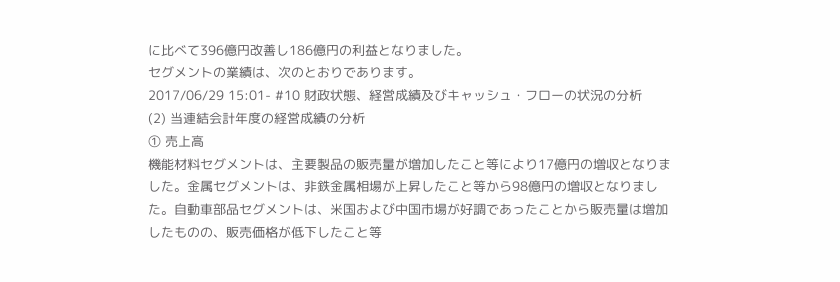に比べて396億円改善し186億円の利益となりました。
セグメントの業績は、次のとおりであります。
2017/06/29 15:01- #10 財政状態、経営成績及びキャッシュ・フローの状況の分析
(2) 当連結会計年度の経営成績の分析
① 売上高
機能材料セグメントは、主要製品の販売量が増加したこと等により17億円の増収となりました。金属セグメントは、非鉄金属相場が上昇したこと等から98億円の増収となりました。自動車部品セグメントは、米国および中国市場が好調であったことから販売量は増加したものの、販売価格が低下したこと等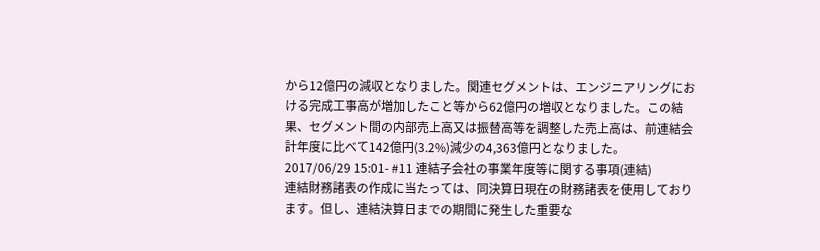から12億円の減収となりました。関連セグメントは、エンジニアリングにおける完成工事高が増加したこと等から62億円の増収となりました。この結果、セグメント間の内部売上高又は振替高等を調整した売上高は、前連結会計年度に比べて142億円(3.2%)減少の4,363億円となりました。
2017/06/29 15:01- #11 連結子会社の事業年度等に関する事項(連結)
連結財務諸表の作成に当たっては、同決算日現在の財務諸表を使用しております。但し、連結決算日までの期間に発生した重要な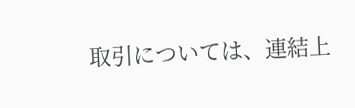取引については、連結上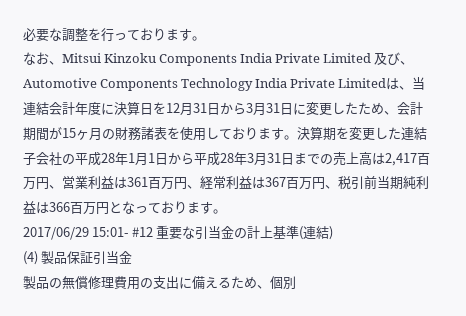必要な調整を行っております。
なお、Mitsui Kinzoku Components India Private Limited 及び、Automotive Components Technology India Private Limitedは、当連結会計年度に決算日を12月31日から3月31日に変更したため、会計期間が15ヶ月の財務諸表を使用しております。決算期を変更した連結子会社の平成28年1月1日から平成28年3月31日までの売上高は2,417百万円、営業利益は361百万円、経常利益は367百万円、税引前当期純利益は366百万円となっております。
2017/06/29 15:01- #12 重要な引当金の計上基準(連結)
(4) 製品保証引当金
製品の無償修理費用の支出に備えるため、個別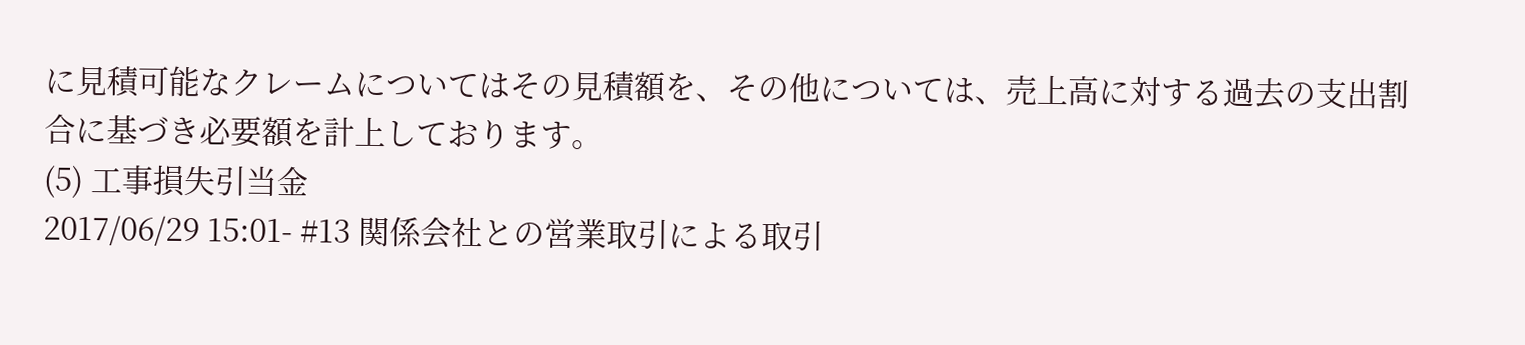に見積可能なクレームについてはその見積額を、その他については、売上高に対する過去の支出割合に基づき必要額を計上しております。
(5) 工事損失引当金
2017/06/29 15:01- #13 関係会社との営業取引による取引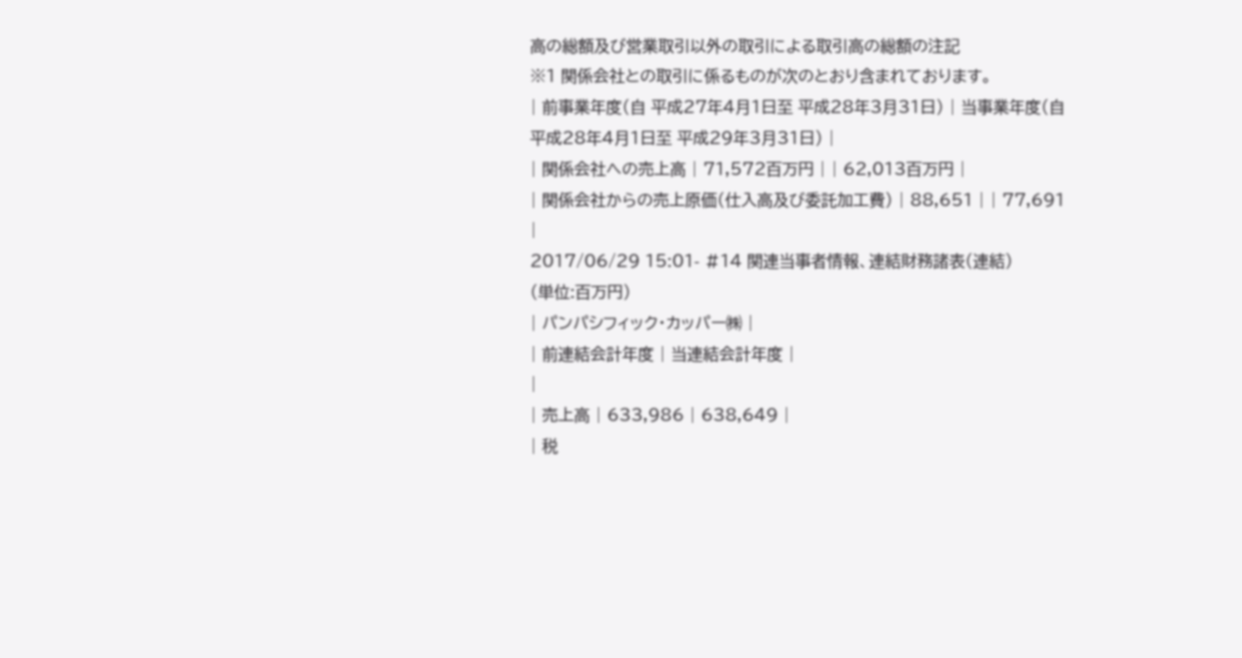高の総額及び営業取引以外の取引による取引高の総額の注記
※1 関係会社との取引に係るものが次のとおり含まれております。
| 前事業年度(自 平成27年4月1日至 平成28年3月31日) | 当事業年度(自 平成28年4月1日至 平成29年3月31日) |
| 関係会社への売上高 | 71,572百万円 | | 62,013百万円 |
| 関係会社からの売上原価(仕入高及び委託加工費) | 88,651 | | 77,691 |
2017/06/29 15:01- #14 関連当事者情報、連結財務諸表(連結)
(単位:百万円)
| パンパシフィック・カッパー㈱ |
| 前連結会計年度 | 当連結会計年度 |
|
| 売上高 | 633,986 | 638,649 |
| 税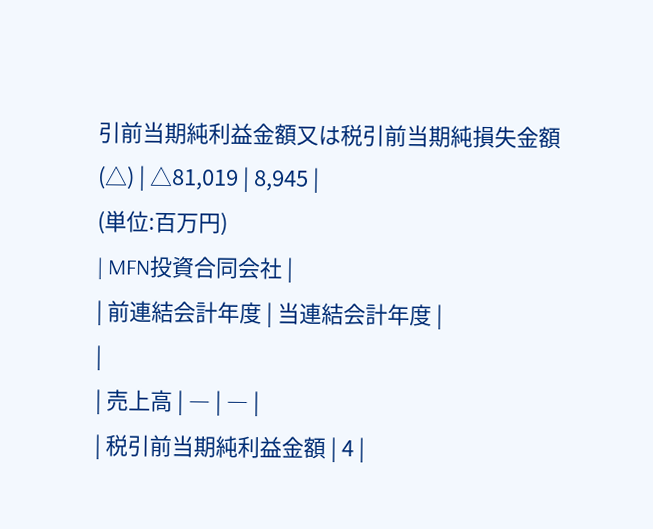引前当期純利益金額又は税引前当期純損失金額(△) | △81,019 | 8,945 |
(単位:百万円)
| MFN投資合同会社 |
| 前連結会計年度 | 当連結会計年度 |
|
| 売上高 | ― | ― |
| 税引前当期純利益金額 | 4 |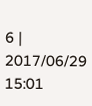6 |
2017/06/29 15:01